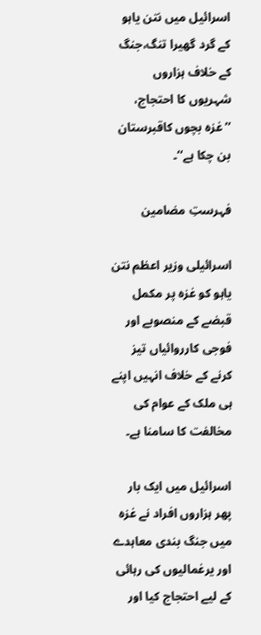اسرائیل میں نتن یاہو کے گرد گھیرا تنگ،جنگ کے خلاف ہزاروں شہریوں کا احتجاج، ’’غزہ بچوں کاقبرستان بن چکا ہے‘‘۔

فہرستِ مضامین

اسرائیلی وزیر اعظم نتن یاہو کو غزہ پر مکمل قبضے کے منصوبے اور فوجی کارروائیاں تیز کرنے کے خلاف انہیں اپنے ہی ملک کے عوام کی مخالفت کا سامنا ہے۔

اسرائیل میں ایک بار پھر ہزاروں افراد نے غزہ میں جنگ بندی معاہدے اور یرغمالیوں کی رہائی کے لیے احتجاج کیا اور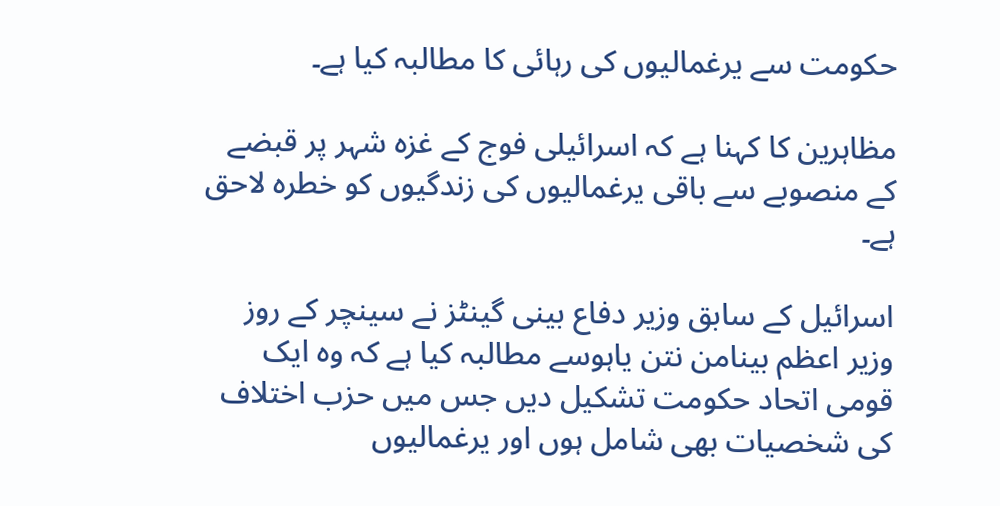حکومت سے یرغمالیوں کی رہائی کا مطالبہ کیا ہے۔

مظاہرین کا کہنا ہے کہ اسرائیلی فوج کے غزہ شہر پر قبضے کے منصوبے سے باقی یرغمالیوں کی زندگیوں کو خطرہ لاحق ہے۔

اسرائیل کے سابق وزیر دفاع بینی گینٹز نے سینچر کے روز وزیر اعظم بینامن نتن یاہوسے مطالبہ کیا ہے کہ وہ ایک قومی اتحاد حکومت تشکیل دیں جس میں حزب اختلاف کی شخصیات بھی شامل ہوں اور یرغمالیوں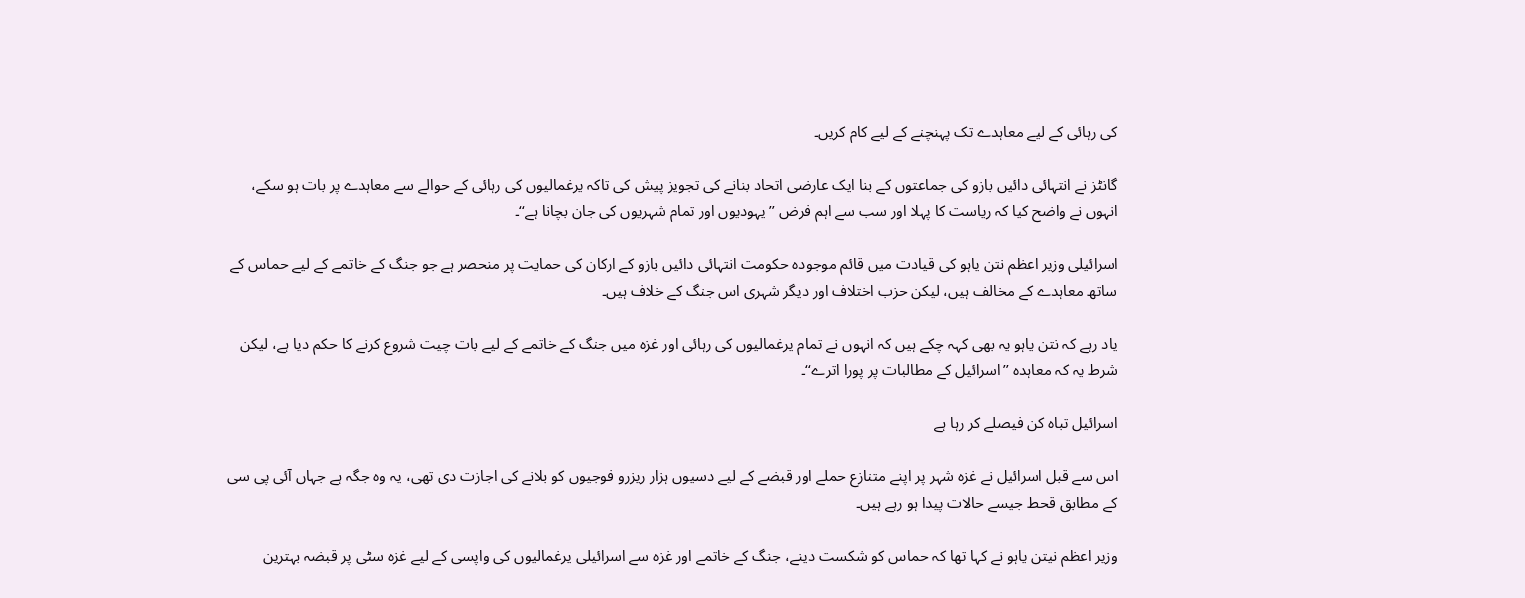کی رہائی کے لیے معاہدے تک پہنچنے کے لیے کام کریں۔

گانٹز نے انتہائی دائیں بازو کی جماعتوں کے بنا ایک عارضی اتحاد بنانے کی تجویز پیش کی تاکہ یرغمالیوں کی رہائی کے حوالے سے معاہدے پر بات ہو سکے، انہوں نے واضح کیا کہ ریاست کا پہلا اور سب سے اہم فرض ’’یہودیوں اور تمام شہریوں کی جان بچانا ہے‘‘۔

اسرائیلی وزیر اعظم نتن یاہو کی قیادت میں قائم موجودہ حکومت انتہائی دائیں بازو کے ارکان کی حمایت پر منحصر ہے جو جنگ کے خاتمے کے لیے حماس کے ساتھ معاہدے کے مخالف ہیں، لیکن حزب اختلاف اور دیگر شہری اس جنگ کے خلاف ہیں۔

یاد رہے کہ نتن یاہو یہ بھی کہہ چکے ہیں کہ انہوں نے تمام یرغمالیوں کی رہائی اور غزہ میں جنگ کے خاتمے کے لیے بات چیت شروع کرنے کا حکم دیا ہے، لیکن شرط یہ کہ معاہدہ ’’اسرائیل کے مطالبات پر پورا اترے‘‘۔

اسرائیل تباہ کن فیصلے کر رہا ہے

اس سے قبل اسرائیل نے غزہ شہر پر اپنے متنازع حملے اور قبضے کے لیے دسیوں ہزار ریزرو فوجیوں کو بلانے کی اجازت دی تھی، یہ وہ جگہ ہے جہاں آئی پی سی کے مطابق قحط جیسے حالات پیدا ہو رہے ہیں۔

وزیر اعظم نیتن یاہو نے کہا تھا کہ حماس کو شکست دینے، جنگ کے خاتمے اور غزہ سے اسرائیلی یرغمالیوں کی واپسی کے لیے غزہ سٹی پر قبضہ بہترین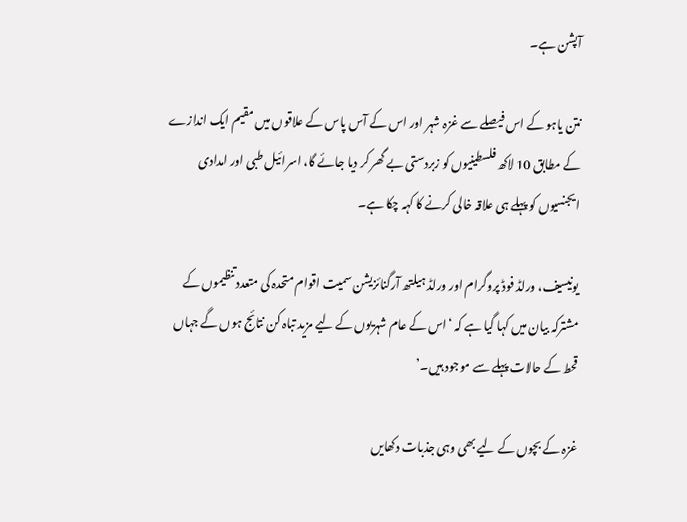آپشن ہے۔

نتن یاہو کے اس فیصلے سے غزہ شہر اور اس کے آس پاس کے علاقوں میں مقیم ایک اندازے کے مطابق 10 لاکھ فلسطینیوں کو زبردستی بے گھر کر دیا جائے گا، اسرائیل طبی اور امدادی ایجنسیوں کو پہلے ہی علاقہ خالی کرنے کا کہہ چکا ہے۔

یونیسیف، ورلڈ فوڈ پروگرام اور ورلڈ ہیلتھ آرگنائزیشن سمیت اقوام متحدہ کی متعدد تنظیموں کے مشترکہ بیان میں کہا گیا ہے کہ ‘اس کے عام شہریوں کے لیے مزید تباہ کن نتائج ہوں گے جہاں قحط کے حالات پہلے سے موجود ہیں۔’

غزہ کے بچوں کے لیے بھی وہی جذبات دکھایں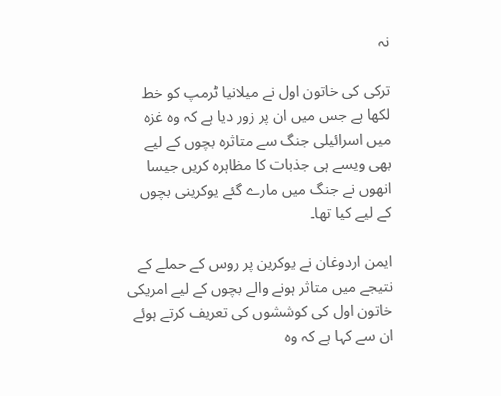نہ

ترکی کی خاتون اول نے میلانیا ٹرمپ کو خط لکھا ہے جس میں ان پر زور دیا ہے کہ وہ غزہ میں اسرائیلی جنگ سے متاثرہ بچوں کے لیے بھی ویسے ہی جذبات کا مظاہرہ کریں جیسا انھوں نے جنگ میں مارے گئے یوکرینی بچوں کے لیے کیا تھا۔

ایمن اردوغان نے یوکرین پر روس کے حملے کے نتیجے میں متاثر ہونے والے بچوں کے لیے امریکی خاتون اول کی کوششوں کی تعریف کرتے ہوئے ان سے کہا ہے کہ وہ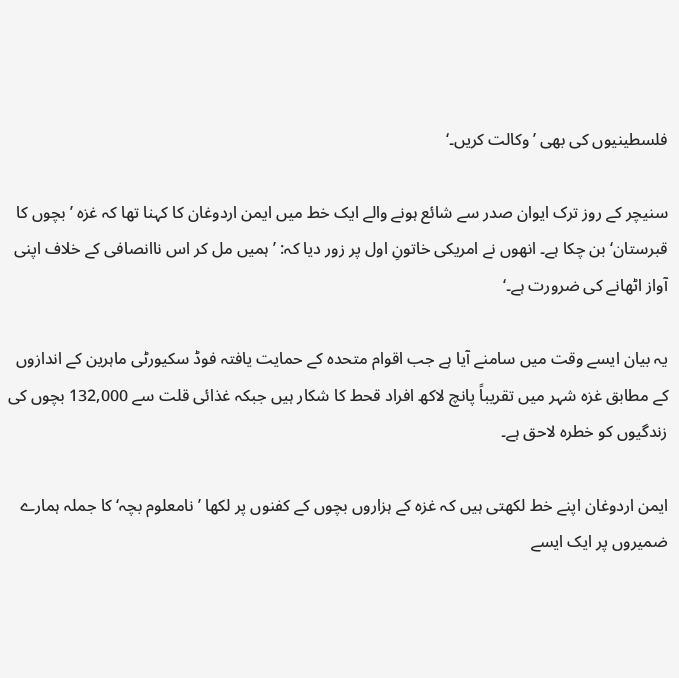فلسطینیوں کی بھی ’وکالت کریں۔‘

سنیچر کے روز ترک ایوان صدر سے شائع ہونے والے ایک خط میں ایمن اردوغان کا کہنا تھا کہ غزہ ’بچوں کا قبرستان‘ بن چکا ہے۔ انھوں نے امریکی خاتونِ اول پر زور دیا کہ: ’ہمیں مل کر اس ناانصافی کے خلاف اپنی آواز اٹھانے کی ضرورت ہے۔‘

یہ بیان ایسے وقت میں سامنے آیا ہے جب اقوام متحدہ کے حمایت یافتہ فوڈ سکیورٹی ماہرین کے اندازوں کے مطابق غزہ شہر میں تقریباً پانچ لاکھ افراد قحط کا شکار ہیں جبکہ غذائی قلت سے 132,000 بچوں کی زندگیوں کو خطرہ لاحق ہے۔

ایمن اردوغان اپنے خط لکھتی ہیں کہ غزہ کے ہزاروں بچوں کے کفنوں پر لکھا ’نامعلوم بچہ‘ کا جملہ ہمارے ضمیروں پر ایک ایسے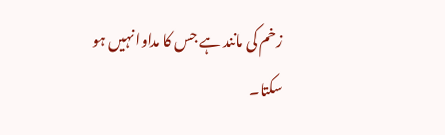زخم کی مانند ہے جس کا مداوا نہیں ہو سکتا۔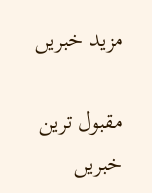مزید خبریں

مقبول ترین خبریں